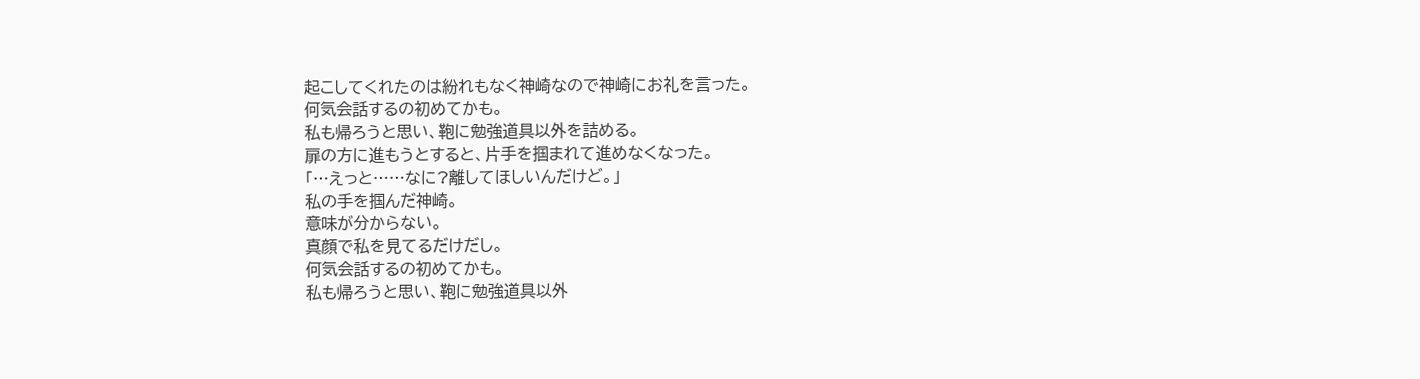起こしてくれたのは紛れもなく神崎なので神崎にお礼を言った。
何気会話するの初めてかも。
私も帰ろうと思い、鞄に勉強道具以外を詰める。
扉の方に進もうとすると、片手を掴まれて進めなくなった。
「…えっと……なに?離してほしいんだけど。」
私の手を掴んだ神崎。
意味が分からない。
真顔で私を見てるだけだし。
何気会話するの初めてかも。
私も帰ろうと思い、鞄に勉強道具以外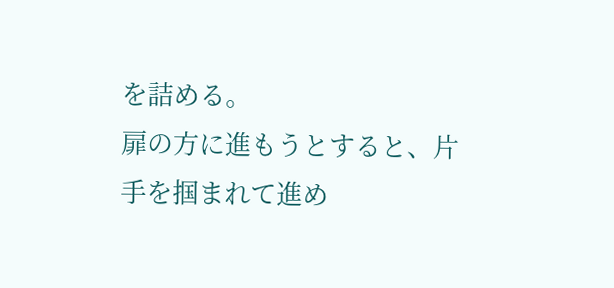を詰める。
扉の方に進もうとすると、片手を掴まれて進め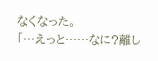なくなった。
「…えっと……なに?離し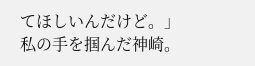てほしいんだけど。」
私の手を掴んだ神崎。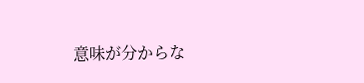意味が分からな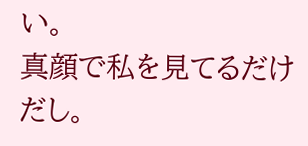い。
真顔で私を見てるだけだし。